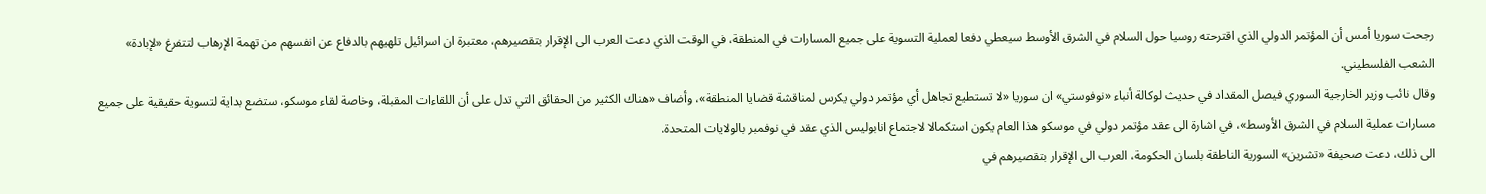رجحت سوريا أمس أن المؤتمر الدولي الذي اقترحته روسيا حول السلام في الشرق الأوسط سيعطي دفعا لعملية التسوية على جميع المسارات في المنطقة، في الوقت الذي دعت العرب الى الإقرار بتقصيرهم، معتبرة ان اسرائيل تلهيهم بالدفاع عن انفسهم من تهمة الإرهاب لتتفرغ «لإبادة» الشعب الفلسطيني.
وقال نائب وزير الخارجية السوري فيصل المقداد في حديث لوكالة أنباء «نوفوستي» ان سوريا «لا تستطيع تجاهل أي مؤتمر دولي يكرس لمناقشة قضايا المنطقة»، وأضاف «هناك الكثير من الحقائق التي تدل على أن اللقاءات المقبلة، وخاصة لقاء موسكو، ستضع بداية لتسوية حقيقية على جميع مسارات عملية السلام في الشرق الأوسط»، في اشارة الى عقد مؤتمر دولي في موسكو هذا العام يكون استكمالا لاجتماع انابوليس الذي عقد في نوفمبر بالولايات المتحدة.
الى ذلك، دعت صحيفة «تشرين» السورية الناطقة بلسان الحكومة، العرب الى الإقرار بتقصيرهم في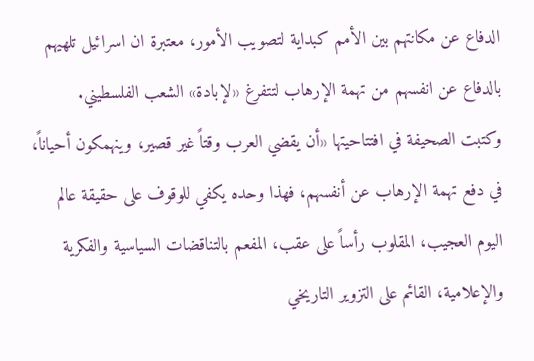الدفاع عن مكانتهم بين الأمم كبداية لتصويب الأمور، معتبرة ان اسرائيل تلهيهم بالدفاع عن انفسهم من تهمة الإرهاب لتتفرغ «لإبادة» الشعب الفلسطيني.
وكتبت الصحيفة في افتتاحيتها «أن يقضي العرب وقتاً غير قصير، وينهمكون أحياناً، في دفع تهمة الإرهاب عن أنفسهم، فهذا وحده يكفي للوقوف على حقيقة عالم اليوم العجيب، المقلوب رأساً على عقب، المفعم بالتناقضات السياسية والفكرية والإعلامية، القائم على التزوير التاريخي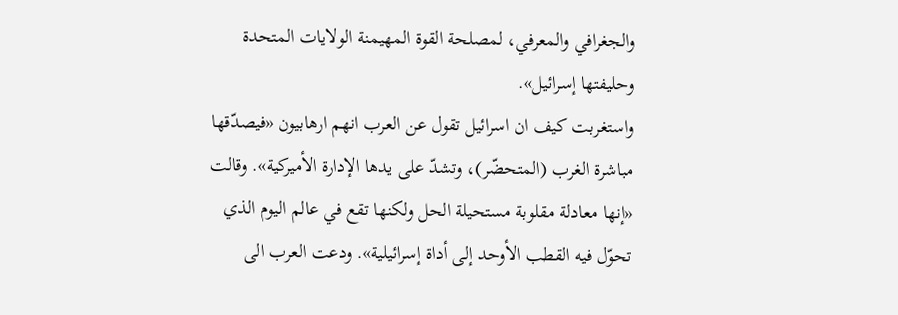والجغرافي والمعرفي، لمصلحة القوة المهيمنة الولايات المتحدة وحليفتها إسرائيل».
واستغربت كيف ان اسرائيل تقول عن العرب انهم ارهابيون «فيصدّقها مباشرة الغرب (المتحضّر)، وتشدّ على يدها الإدارة الأميركية». وقالت «إنها معادلة مقلوبة مستحيلة الحل ولكنها تقع في عالم اليوم الذي تحوّل فيه القطب الأوحد إلى أداة إسرائيلية». ودعت العرب الى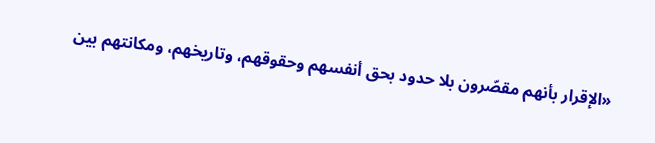«الإقرار بأنهم مقصّرون بلا حدود بحق أنفسهم وحقوقهم، وتاريخهم، ومكانتهم بين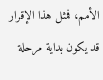الأمم، فمثل هذا الإقرار قد يكون بداية مرحلة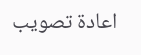اعادة تصويب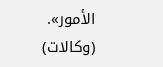الأمور».
(وكالات)